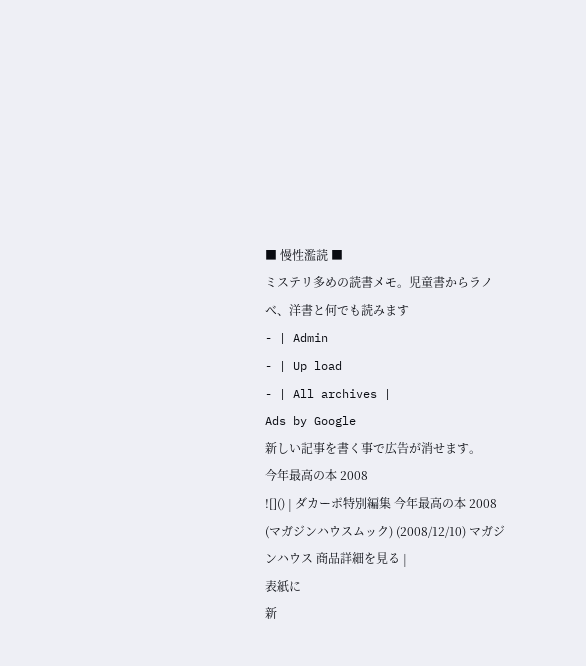■ 慢性濫読 ■
ミステリ多めの読書メモ。児童書からラノベ、洋書と何でも読みます
- | Admin
- | Up load
- | All archives |
Ads by Google
新しい記事を書く事で広告が消せます。
今年最高の本 2008
![]() | ダカーポ特別編集 今年最高の本 2008 (マガジンハウスムック) (2008/12/10) マガジンハウス 商品詳細を見る |
表紙に
新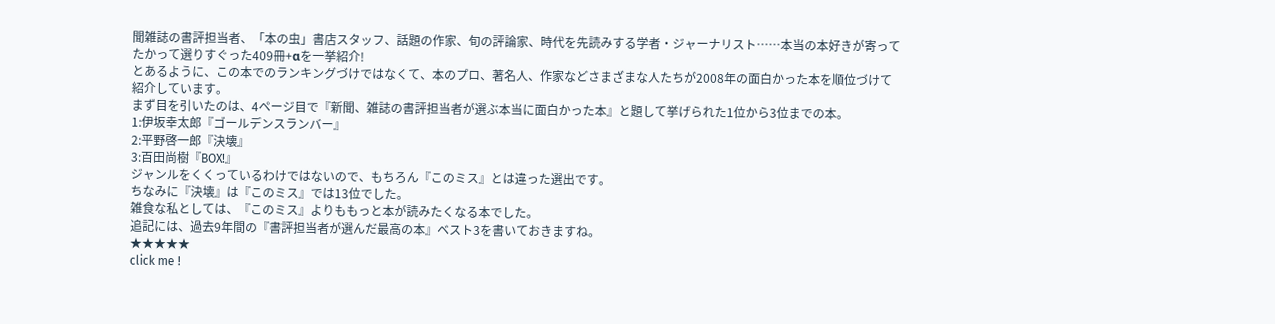聞雑誌の書評担当者、「本の虫」書店スタッフ、話題の作家、旬の評論家、時代を先読みする学者・ジャーナリスト……本当の本好きが寄ってたかって選りすぐった409冊+αを一挙紹介!
とあるように、この本でのランキングづけではなくて、本のプロ、著名人、作家などさまざまな人たちが2008年の面白かった本を順位づけて紹介しています。
まず目を引いたのは、4ページ目で『新聞、雑誌の書評担当者が選ぶ本当に面白かった本』と題して挙げられた1位から3位までの本。
1:伊坂幸太郎『ゴールデンスランバー』
2:平野啓一郎『決壊』
3:百田尚樹『BOX!』
ジャンルをくくっているわけではないので、もちろん『このミス』とは違った選出です。
ちなみに『決壊』は『このミス』では13位でした。
雑食な私としては、『このミス』よりももっと本が読みたくなる本でした。
追記には、過去9年間の『書評担当者が選んだ最高の本』ベスト3を書いておきますね。
★★★★★
click me !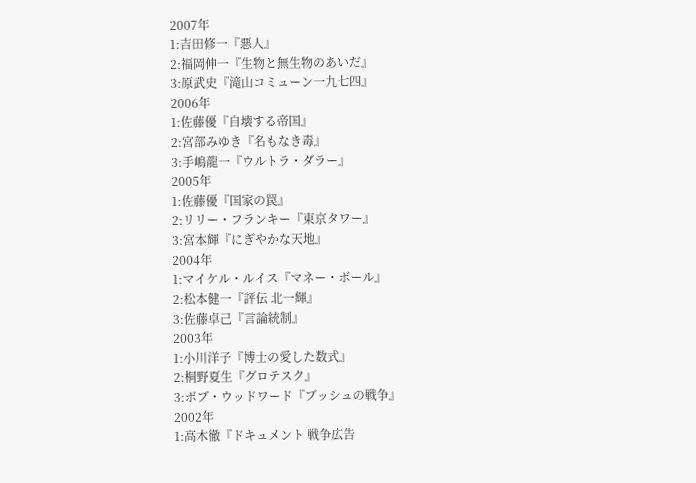2007年
1:吉田修一『悪人』
2:福岡伸一『生物と無生物のあいだ』
3:原武史『滝山コミューン一九七四』
2006年
1:佐藤優『自壊する帝国』
2:宮部みゆき『名もなき毒』
3:手嶋龍一『ウルトラ・ダラー』
2005年
1:佐藤優『国家の罠』
2:リリー・フランキー『東京タワー』
3:宮本輝『にぎやかな天地』
2004年
1:マイケル・ルイス『マネー・ボール』
2:松本健一『評伝 北一輝』
3:佐藤卓己『言論統制』
2003年
1:小川洋子『博士の愛した数式』
2:桐野夏生『グロテスク』
3:ボブ・ウッドワード『ブッシュの戦争』
2002年
1:高木徹『ドキュメント 戦争広告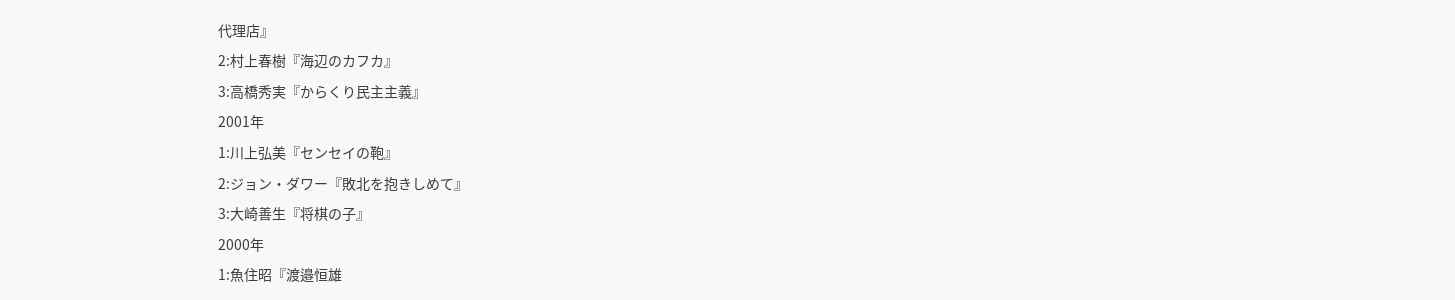代理店』
2:村上春樹『海辺のカフカ』
3:高橋秀実『からくり民主主義』
2001年
1:川上弘美『センセイの鞄』
2:ジョン・ダワー『敗北を抱きしめて』
3:大崎善生『将棋の子』
2000年
1:魚住昭『渡邉恒雄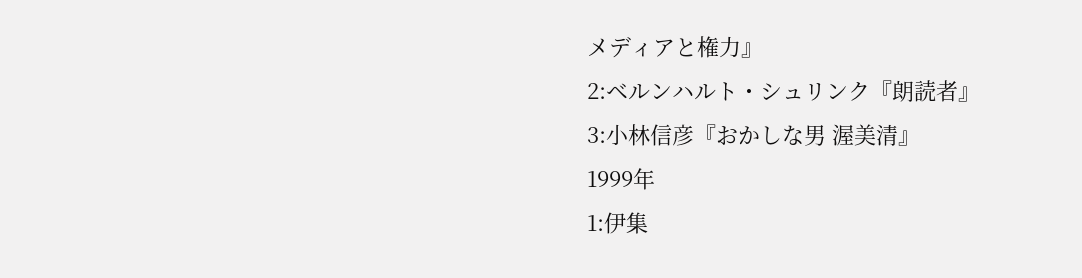メディアと権力』
2:ベルンハルト・シュリンク『朗読者』
3:小林信彦『おかしな男 渥美清』
1999年
1:伊集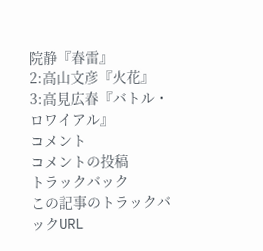院静『春雷』
2:高山文彦『火花』
3:高見広春『バトル・ロワイアル』
コメント
コメントの投稿
トラックバック
この記事のトラックバックURL